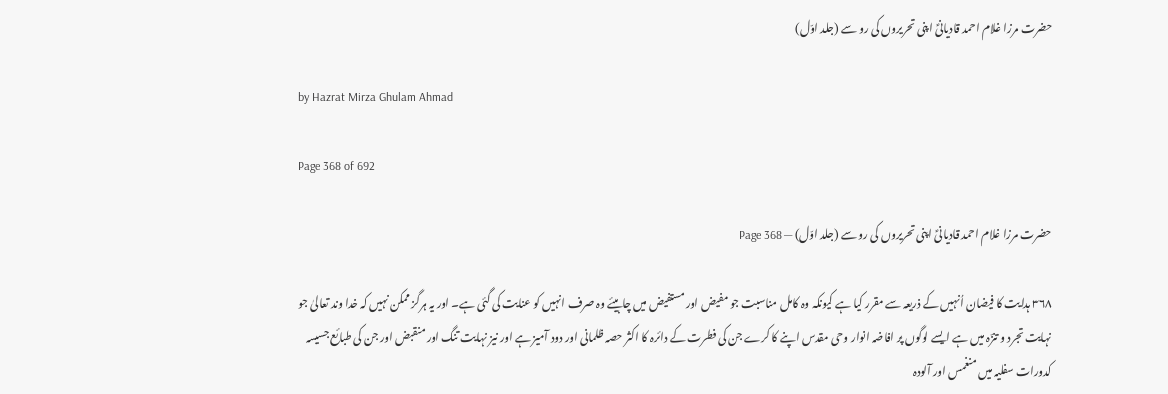حضرت مرزا غلام احمد قادیانیؑ اپنی تحریروں کی رو سے (جلد اوّل)

by Hazrat Mirza Ghulam Ahmad

Page 368 of 692

حضرت مرزا غلام احمد قادیانیؑ اپنی تحریروں کی رو سے (جلد اوّل) — Page 368

۳۶۸ ہدایت کا فیضان اُنہیں کے ذریعہ سے مقرر کیا ہے کیونکہ وہ کامل مناسبت جو مفیض اور مستفیض میں چاہیئے وہ صرف انہیں کو عنایت کی گئی ہے۔ اور یہ ہرگز ممکن نہیں کہ خدا وند تعالیٰ جو نہایت تجرد و تنزّہ میں ہے ایسے لوگوں پر افاضہ انوار وحی مقدس اپنے کا کرے جن کی فطرت کے دائرہ کا اکثر حصہ ظلمانی اور دود آمیز ہے اور نیز نہایت تنگ اور منقبض اور جن کی طبائع جسیسہ کدورات سفلیہ میں منغمس اور آلودہ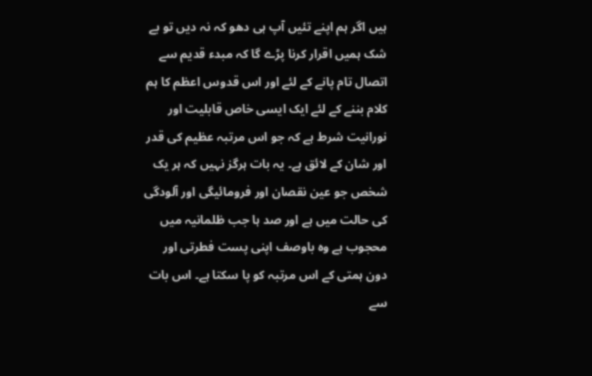ہیں اگر ہم اپنے تئیں آپ ہی دھو کہ نہ دیں تو بے شک ہمیں اقرار کرنا پڑے گا کہ مبدء قدیم سے اتصال تام پانے کے لئے اور اس قدوس اعظم کا ہم کلام بننے کے لئے ایک ایسی خاص قابلیت اور نورانیت شرط ہے کہ جو اس مرتبہ عظیم کی قدر اور شان کے لائق ہے۔ یہ بات ہرگز نہیں کہ ہر یک شخص جو عین نقصان اور فرومائیگی اور آلودگی کی حالت میں ہے اور صد ہا جب ظلمانیہ میں محجوب ہے وہ باوصف اپنی پست فطرتی اور دون ہمتی کے اس مرتبہ کو پا سکتا ہے۔ اس بات سے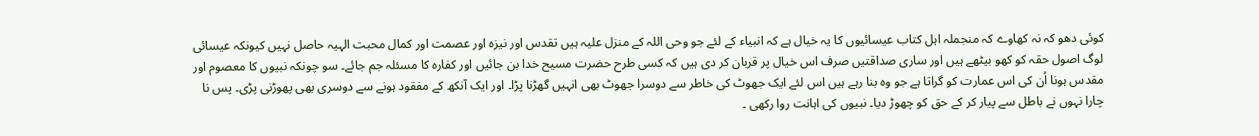کوئی دھو کہ نہ کھاوے کہ منجملہ اہل کتاب عیسائیوں کا یہ خیال ہے کہ انبیاء کے لئے جو وحی اللہ کے منزل علیہ ہیں تقدس اور نیزہ اور عصمت اور کمال محبت الہیہ حاصل نہیں کیونکہ عیسائی لوگ اصول حقہ کو کھو بیٹھے ہیں اور ساری صداقتیں صرف اس خیال پر قربان کر دی ہیں کہ کسی طرح حضرت مسیح خدا بن جائیں اور کفارہ کا مسئلہ جم جائے۔ سو چونکہ نبیوں کا معصوم اور مقدس ہونا اُن کی اس عمارت کو گراتا ہے جو وہ بنا رہے ہیں اس لئے ایک جھوٹ کی خاطر سے دوسرا جھوٹ بھی انہیں گھڑنا پڑا۔ اور ایک آنکھ کے مفقود ہونے سے دوسری بھی پھوڑنی پڑی۔ پس نا چارا نہوں نے باطل سے پیار کر کے حق کو چھوڑ دیا۔ نبیوں کی اہانت روا رکھی ۔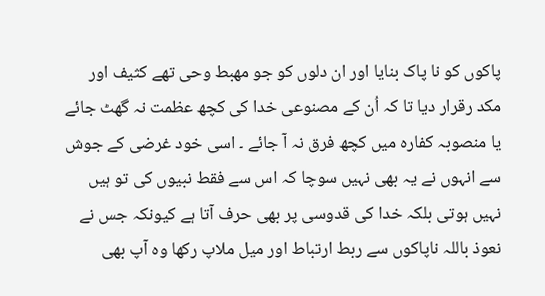پاکوں کو نا پاک بنایا اور ان دلوں کو جو مهبط وحی تھے کثیف اور مکد رقرار دیا تا کہ اُن کے مصنوعی خدا کی کچھ عظمت نہ گھٹ جائے یا منصوبہ کفارہ میں کچھ فرق نہ آ جائے ۔ اسی خود غرضی کے جوش سے انہوں نے یہ بھی نہیں سوچا کہ اس سے فقط نبیوں کی تو ہیں نہیں ہوتی بلکہ خدا کی قدوسی پر بھی حرف آتا ہے کیونکہ جس نے نعوذ باللہ ناپاکوں سے ربط ارتباط اور میل ملاپ رکھا وہ آپ بھی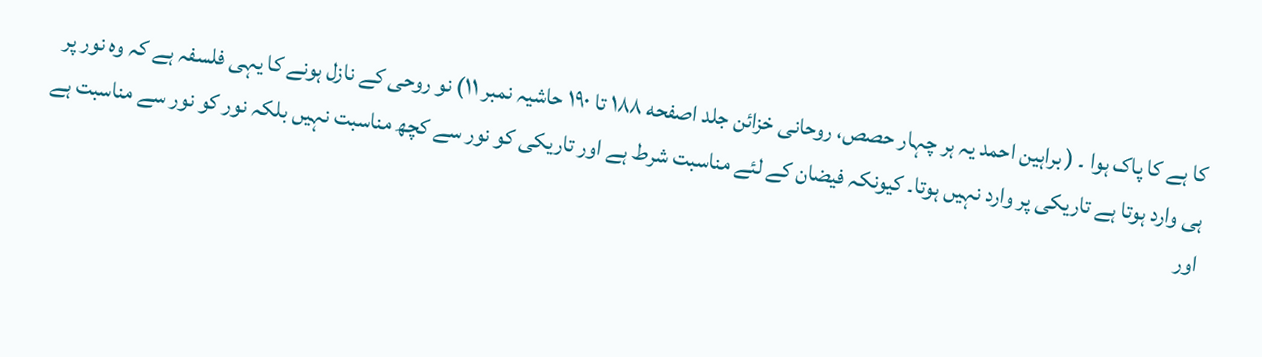کا ہے کا پاک ہوا ۔ ( براہین احمد یہ ہر چہار حصص، روحانی خزائن جلد اصفحه ۱۸۸ تا ۱۹۰ حاشیہ نمبر ۱۱) نو روحی کے نازل ہونے کا یہی فلسفہ ہے کہ وہ نور پر ہی وارد ہوتا ہے تاریکی پر وارد نہیں ہوتا۔ کیونکہ فیضان کے لئے مناسبت شرط ہے اور تاریکی کو نور سے کچھ مناسبت نہیں بلکہ نور کو نور سے مناسبت ہے اور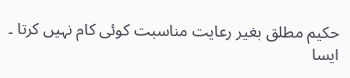حکیم مطلق بغیر رعایت مناسبت کوئی کام نہیں کرتا ۔ ایسا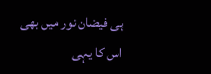ہی فیضان نور میں بھی اس کا یہی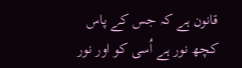قانون ہے کہ جس کے پاس کچھ نور ہے اُسی کو اور نور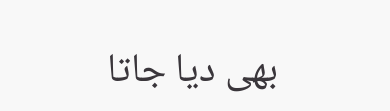بھی دیا جاتا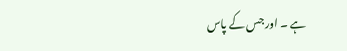ہے ۔ اور جس کے پاس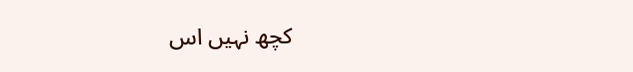کچھ نہیں اس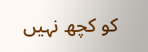کو کچھ نہیں